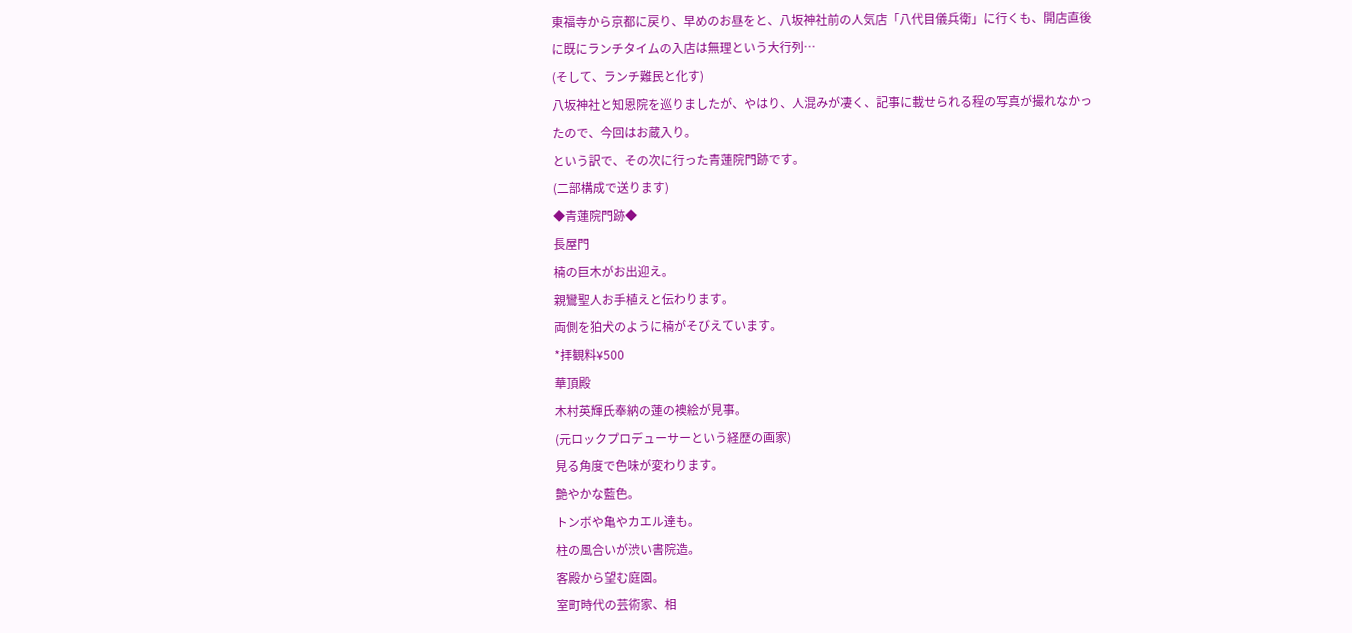東福寺から京都に戻り、早めのお昼をと、八坂神社前の人気店「八代目儀兵衛」に行くも、開店直後に既にランチタイムの入店は無理という大行列…
(そして、ランチ難民と化す)
八坂神社と知恩院を巡りましたが、やはり、人混みが凄く、記事に載せられる程の写真が撮れなかったので、今回はお蔵入り。
という訳で、その次に行った青蓮院門跡です。
(二部構成で送ります)
◆青蓮院門跡◆
長屋門
楠の巨木がお出迎え。
親鸞聖人お手植えと伝わります。
両側を狛犬のように楠がそびえています。
*拝観料¥500
華頂殿
木村英輝氏奉納の蓮の襖絵が見事。
(元ロックプロデューサーという経歴の画家)
見る角度で色味が変わります。
艶やかな藍色。
トンボや亀やカエル達も。
柱の風合いが渋い書院造。
客殿から望む庭園。
室町時代の芸術家、相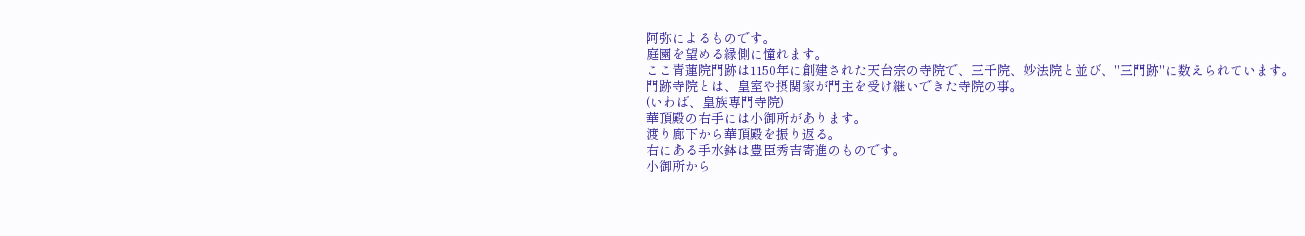阿弥によるものです。
庭園を望める縁側に憧れます。
ここ青蓮院門跡は1150年に創建された天台宗の寺院で、三千院、妙法院と並び、"三門跡"に数えられています。
門跡寺院とは、皇室や摂関家が門主を受け継いできた寺院の事。
(いわば、皇族専門寺院)
華頂殿の右手には小御所があります。
渡り廊下から華頂殿を振り返る。
右にある手水鉢は豊臣秀吉寄進のものです。
小御所から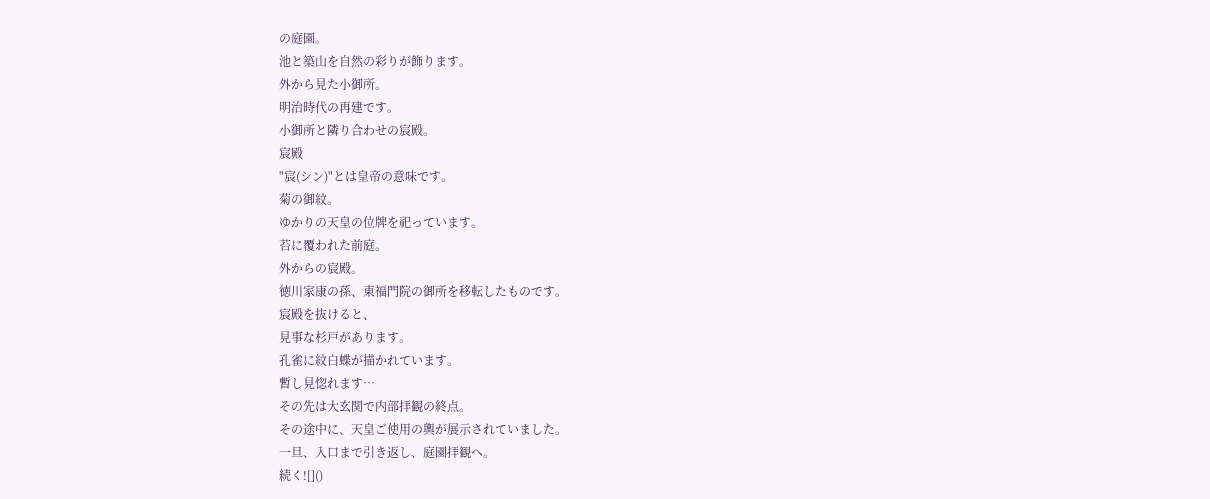の庭園。
池と築山を自然の彩りが飾ります。
外から見た小御所。
明治時代の再建です。
小御所と隣り合わせの宸殿。
宸殿
"宸(シン)"とは皇帝の意味です。
菊の御紋。
ゆかりの天皇の位牌を祀っています。
苔に覆われた前庭。
外からの宸殿。
徳川家康の孫、東福門院の御所を移転したものです。
宸殿を抜けると、
見事な杉戸があります。
孔雀に紋白蝶が描かれています。
暫し見惚れます…
その先は大玄関で内部拝観の終点。
その途中に、天皇ご使用の輿が展示されていました。
一旦、入口まで引き返し、庭園拝観へ。
続く![]()